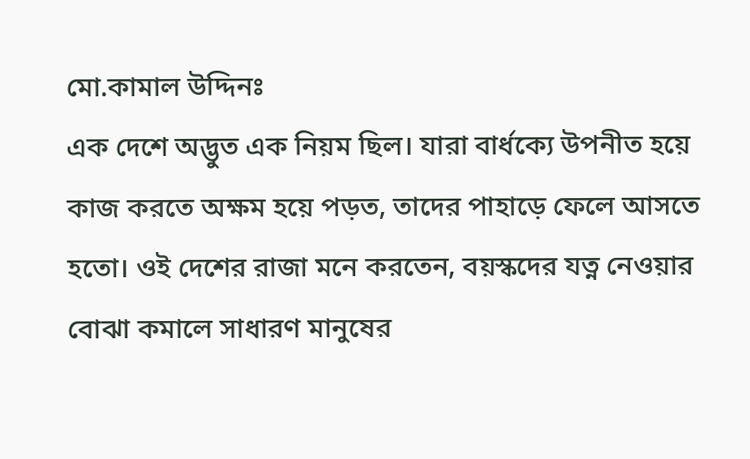মো.কামাল উদ্দিনঃ
এক দেশে অদ্ভুত এক নিয়ম ছিল। যারা বার্ধক্যে উপনীত হয়ে কাজ করতে অক্ষম হয়ে পড়ত, তাদের পাহাড়ে ফেলে আসতে হতো। ওই দেশের রাজা মনে করতেন, বয়স্কদের যত্ন নেওয়ার বোঝা কমালে সাধারণ মানুষের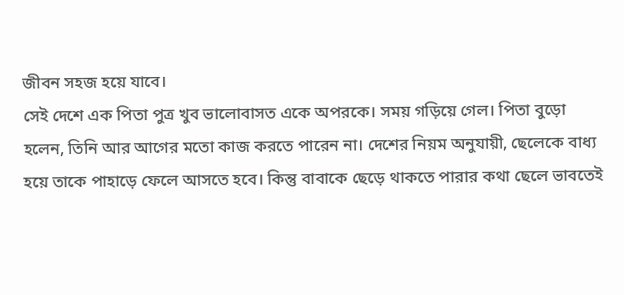জীবন সহজ হয়ে যাবে।
সেই দেশে এক পিতা পুত্র খুব ভালোবাসত একে অপরকে। সময় গড়িয়ে গেল। পিতা বুড়ো হলেন, তিনি আর আগের মতো কাজ করতে পারেন না। দেশের নিয়ম অনুযায়ী, ছেলেকে বাধ্য হয়ে তাকে পাহাড়ে ফেলে আসতে হবে। কিন্তু বাবাকে ছেড়ে থাকতে পারার কথা ছেলে ভাবতেই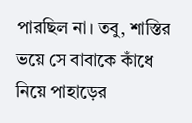পারছিল না। তবু, শাস্তির ভয়ে সে বাবাকে কাঁধে নিয়ে পাহাড়ের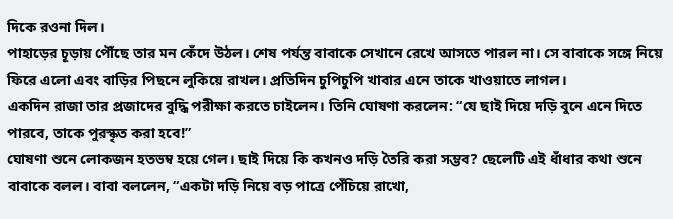দিকে রওনা দিল।
পাহাড়ের চূড়ায় পৌঁছে তার মন কেঁদে উঠল। শেষ পর্যন্ত বাবাকে সেখানে রেখে আসতে পারল না। সে বাবাকে সঙ্গে নিয়ে ফিরে এলো এবং বাড়ির পিছনে লুকিয়ে রাখল। প্রতিদিন চুপিচুপি খাবার এনে তাকে খাওয়াতে লাগল।
একদিন রাজা তার প্রজাদের বুদ্ধি পরীক্ষা করতে চাইলেন। তিনি ঘোষণা করলেন: “যে ছাই দিয়ে দড়ি বুনে এনে দিতে পারবে, তাকে পুরস্কৃত করা হবে!”
ঘোষণা শুনে লোকজন হতভম্ব হয়ে গেল। ছাই দিয়ে কি কখনও দড়ি তৈরি করা সম্ভব? ছেলেটি এই ধাঁধার কথা শুনে বাবাকে বলল। বাবা বললেন, “একটা দড়ি নিয়ে বড় পাত্রে পেঁচিয়ে রাখো,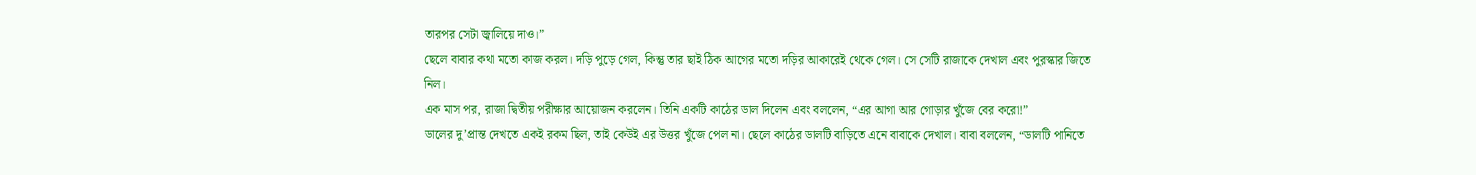তারপর সেটা জ্বালিয়ে দাও।”
ছেলে বাবার কথা মতো কাজ করল। দড়ি পুড়ে গেল, কিন্তু তার ছাই ঠিক আগের মতো দড়ির আকারেই থেকে গেল। সে সেটি রাজাকে দেখাল এবং পুরস্কার জিতে নিল।
এক মাস পর, রাজা দ্বিতীয় পরীক্ষার আয়োজন করলেন। তিনি একটি কাঠের ডাল দিলেন এবং বললেন, “এর আগা আর গোড়ার খুঁজে বের করো!”
ডালের দু’প্রান্ত দেখতে একই রকম ছিল, তাই কেউই এর উত্তর খুঁজে পেল না। ছেলে কাঠের ডালটি বাড়িতে এনে বাবাকে দেখাল। বাবা বললেন, “ডালটি পানিতে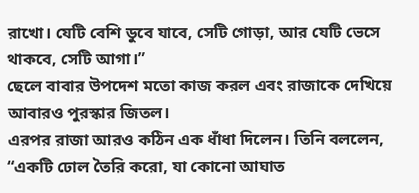রাখো। যেটি বেশি ডুবে যাবে, সেটি গোড়া, আর যেটি ভেসে থাকবে, সেটি আগা।”
ছেলে বাবার উপদেশ মতো কাজ করল এবং রাজাকে দেখিয়ে আবারও পুরস্কার জিতল।
এরপর রাজা আরও কঠিন এক ধাঁধা দিলেন। তিনি বললেন, “একটি ঢোল তৈরি করো, যা কোনো আঘাত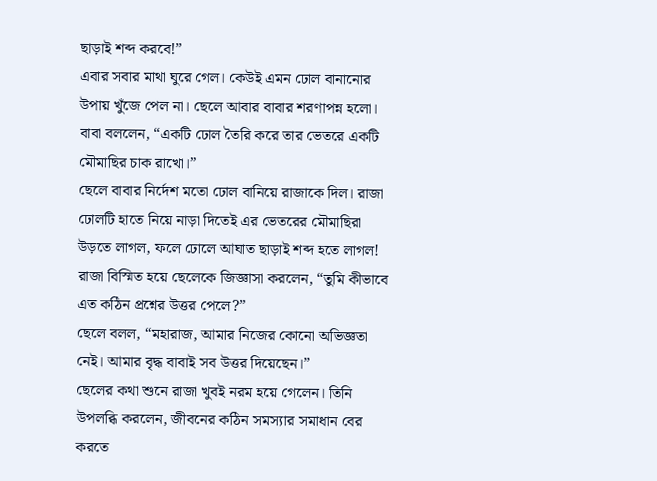ছাড়াই শব্দ করবে!”
এবার সবার মাথা ঘুরে গেল। কেউই এমন ঢোল বানানোর উপায় খুঁজে পেল না। ছেলে আবার বাবার শরণাপন্ন হলো। বাবা বললেন, “একটি ঢোল তৈরি করে তার ভেতরে একটি মৌমাছির চাক রাখো।”
ছেলে বাবার নির্দেশ মতো ঢোল বানিয়ে রাজাকে দিল। রাজা ঢোলটি হাতে নিয়ে নাড়া দিতেই এর ভেতরের মৌমাছিরা উড়তে লাগল, ফলে ঢোলে আঘাত ছাড়াই শব্দ হতে লাগল!
রাজা বিস্মিত হয়ে ছেলেকে জিজ্ঞাসা করলেন, “তুমি কীভাবে এত কঠিন প্রশ্নের উত্তর পেলে?”
ছেলে বলল, “মহারাজ, আমার নিজের কোনো অভিজ্ঞতা নেই। আমার বৃদ্ধ বাবাই সব উত্তর দিয়েছেন।”
ছেলের কথা শুনে রাজা খুবই নরম হয়ে গেলেন। তিনি উপলব্ধি করলেন, জীবনের কঠিন সমস্যার সমাধান বের করতে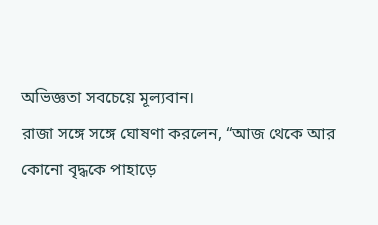অভিজ্ঞতা সবচেয়ে মূল্যবান।
রাজা সঙ্গে সঙ্গে ঘোষণা করলেন, “আজ থেকে আর কোনো বৃদ্ধকে পাহাড়ে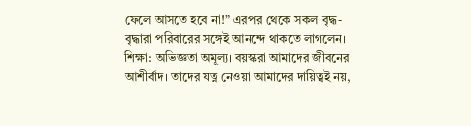ফেলে আসতে হবে না!” এরপর থেকে সকল বৃদ্ধ-বৃদ্ধারা পরিবারের সঙ্গেই আনন্দে থাকতে লাগলেন।
শিক্ষা: অভিজ্ঞতা অমূল্য। বয়স্করা আমাদের জীবনের আশীর্বাদ। তাদের যত্ন নেওয়া আমাদের দায়িত্বই নয়,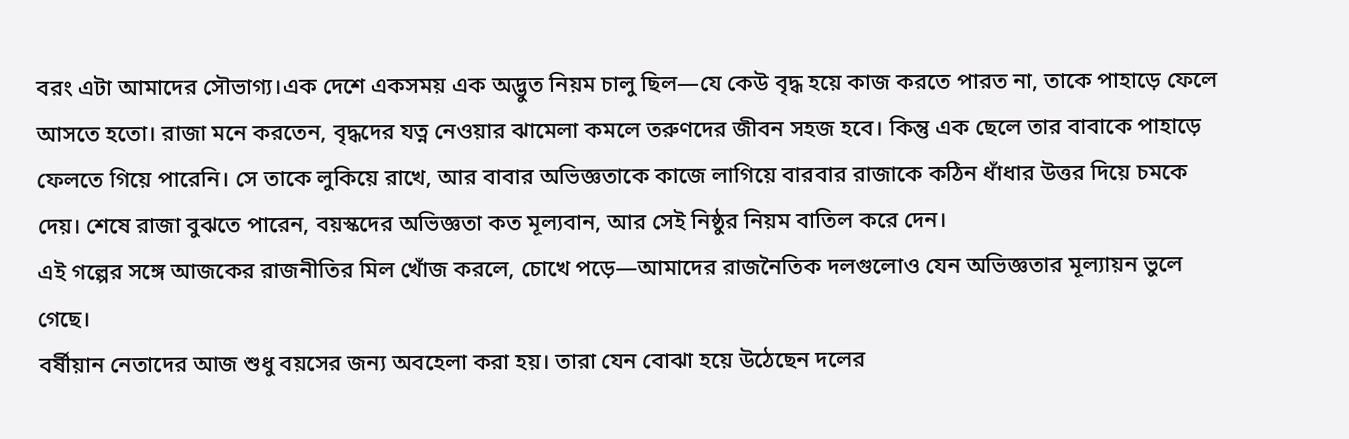বরং এটা আমাদের সৌভাগ্য।এক দেশে একসময় এক অদ্ভুত নিয়ম চালু ছিল—যে কেউ বৃদ্ধ হয়ে কাজ করতে পারত না, তাকে পাহাড়ে ফেলে আসতে হতো। রাজা মনে করতেন, বৃদ্ধদের যত্ন নেওয়ার ঝামেলা কমলে তরুণদের জীবন সহজ হবে। কিন্তু এক ছেলে তার বাবাকে পাহাড়ে ফেলতে গিয়ে পারেনি। সে তাকে লুকিয়ে রাখে, আর বাবার অভিজ্ঞতাকে কাজে লাগিয়ে বারবার রাজাকে কঠিন ধাঁধার উত্তর দিয়ে চমকে দেয়। শেষে রাজা বুঝতে পারেন, বয়স্কদের অভিজ্ঞতা কত মূল্যবান, আর সেই নিষ্ঠুর নিয়ম বাতিল করে দেন।
এই গল্পের সঙ্গে আজকের রাজনীতির মিল খোঁজ করলে, চোখে পড়ে—আমাদের রাজনৈতিক দলগুলোও যেন অভিজ্ঞতার মূল্যায়ন ভুলে গেছে।
বর্ষীয়ান নেতাদের আজ শুধু বয়সের জন্য অবহেলা করা হয়। তারা যেন বোঝা হয়ে উঠেছেন দলের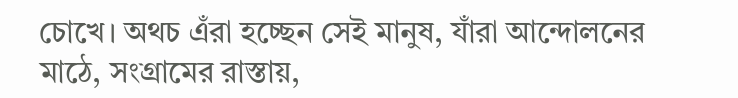চোখে। অথচ এঁরা হচ্ছেন সেই মানুষ, যাঁরা আন্দোলনের মাঠে, সংগ্রামের রাস্তায়,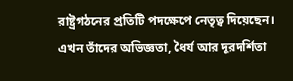রাষ্ট্রগঠনের প্রতিটি পদক্ষেপে নেতৃত্ব দিয়েছেন। এখন তাঁদের অভিজ্ঞতা, ধৈর্য আর দূরদর্শিতা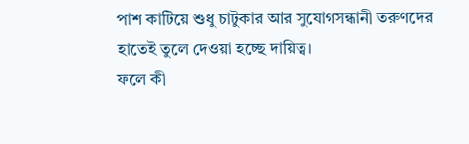পাশ কাটিয়ে শুধু চাটুকার আর সুযোগসন্ধানী তরুণদের হাতেই তুলে দেওয়া হচ্ছে দায়িত্ব।
ফলে কী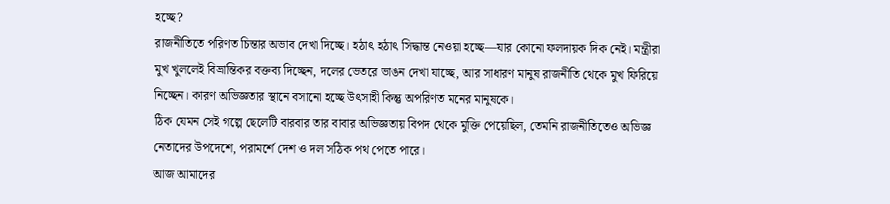হচ্ছে?
রাজনীতিতে পরিণত চিন্তার অভাব দেখা দিচ্ছে। হঠাৎ হঠাৎ সিদ্ধান্ত নেওয়া হচ্ছে—যার কোনো ফলদায়ক দিক নেই। মন্ত্রীরা মুখ খুললেই বিভ্রান্তিকর বক্তব্য দিচ্ছেন, দলের ভেতরে ভাঙন দেখা যাচ্ছে, আর সাধারণ মানুষ রাজনীতি থেকে মুখ ফিরিয়ে নিচ্ছেন। কারণ অভিজ্ঞতার স্থানে বসানো হচ্ছে উৎসাহী কিন্তু অপরিণত মনের মানুষকে।
ঠিক যেমন সেই গল্পে ছেলেটি বারবার তার বাবার অভিজ্ঞতায় বিপদ থেকে মুক্তি পেয়েছিল, তেমনি রাজনীতিতেও অভিজ্ঞ নেতাদের উপদেশে, পরামর্শে দেশ ও দল সঠিক পথ পেতে পারে।
আজ আমাদের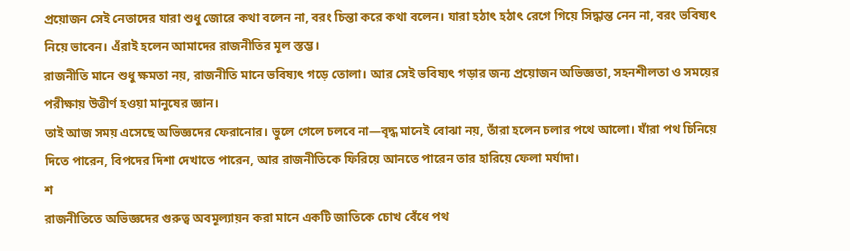প্রয়োজন সেই নেতাদের যারা শুধু জোরে কথা বলেন না, বরং চিন্তা করে কথা বলেন। যারা হঠাৎ হঠাৎ রেগে গিয়ে সিদ্ধান্ত নেন না, বরং ভবিষ্যৎ নিয়ে ভাবেন। এঁরাই হলেন আমাদের রাজনীতির মূল স্তম্ভ।
রাজনীতি মানে শুধু ক্ষমতা নয়, রাজনীতি মানে ভবিষ্যৎ গড়ে তোলা। আর সেই ভবিষ্যৎ গড়ার জন্য প্রয়োজন অভিজ্ঞতা, সহনশীলতা ও সময়ের পরীক্ষায় উত্তীর্ণ হওয়া মানুষের জ্ঞান।
তাই আজ সময় এসেছে অভিজ্ঞদের ফেরানোর। ভুলে গেলে চলবে না—বৃদ্ধ মানেই বোঝা নয়, তাঁরা হলেন চলার পথে আলো। যাঁরা পথ চিনিয়ে দিতে পারেন, বিপদের দিশা দেখাতে পারেন, আর রাজনীতিকে ফিরিয়ে আনতে পারেন তার হারিয়ে ফেলা মর্যাদা।
শ
রাজনীতিতে অভিজ্ঞদের গুরুত্ব অবমূল্যায়ন করা মানে একটি জাতিকে চোখ বেঁধে পথ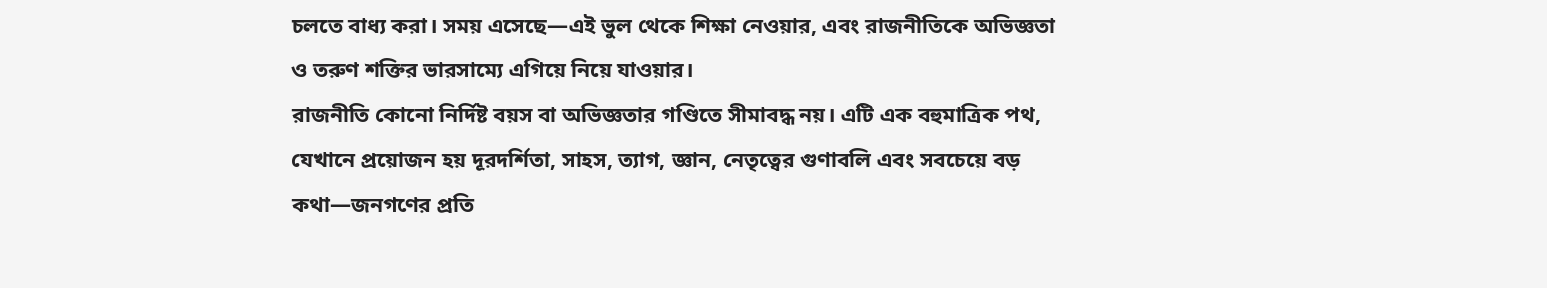চলতে বাধ্য করা। সময় এসেছে—এই ভুল থেকে শিক্ষা নেওয়ার, এবং রাজনীতিকে অভিজ্ঞতা ও তরুণ শক্তির ভারসাম্যে এগিয়ে নিয়ে যাওয়ার।
রাজনীতি কোনো নির্দিষ্ট বয়স বা অভিজ্ঞতার গণ্ডিতে সীমাবদ্ধ নয়। এটি এক বহুমাত্রিক পথ, যেখানে প্রয়োজন হয় দূরদর্শিতা, সাহস, ত্যাগ, জ্ঞান, নেতৃত্বের গুণাবলি এবং সবচেয়ে বড় কথা—জনগণের প্রতি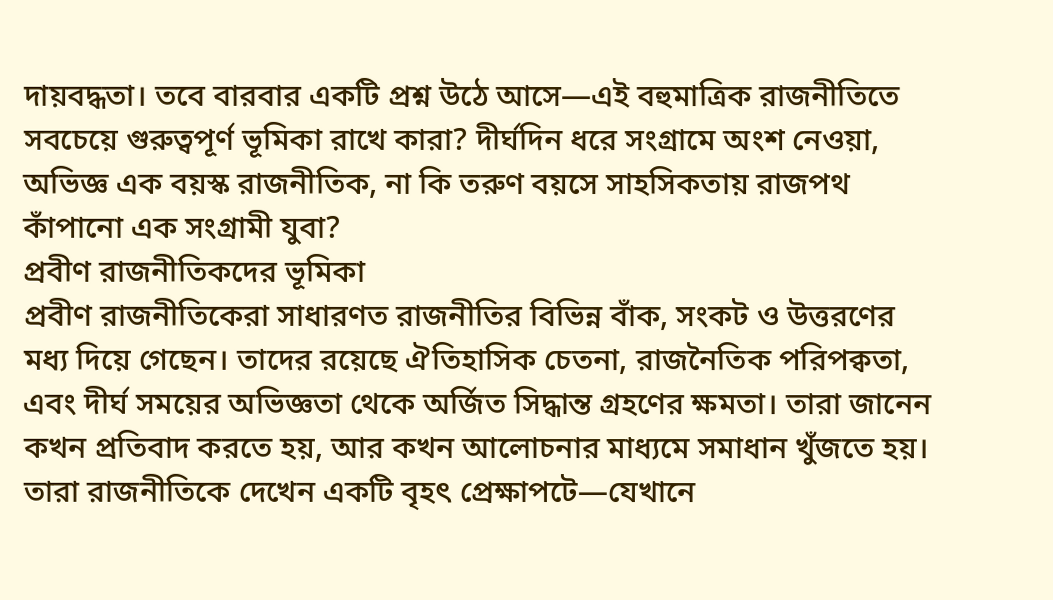দায়বদ্ধতা। তবে বারবার একটি প্রশ্ন উঠে আসে—এই বহুমাত্রিক রাজনীতিতে সবচেয়ে গুরুত্বপূর্ণ ভূমিকা রাখে কারা? দীর্ঘদিন ধরে সংগ্রামে অংশ নেওয়া, অভিজ্ঞ এক বয়স্ক রাজনীতিক, না কি তরুণ বয়সে সাহসিকতায় রাজপথ কাঁপানো এক সংগ্রামী যুবা?
প্রবীণ রাজনীতিকদের ভূমিকা
প্রবীণ রাজনীতিকেরা সাধারণত রাজনীতির বিভিন্ন বাঁক, সংকট ও উত্তরণের মধ্য দিয়ে গেছেন। তাদের রয়েছে ঐতিহাসিক চেতনা, রাজনৈতিক পরিপক্বতা, এবং দীর্ঘ সময়ের অভিজ্ঞতা থেকে অর্জিত সিদ্ধান্ত গ্রহণের ক্ষমতা। তারা জানেন কখন প্রতিবাদ করতে হয়, আর কখন আলোচনার মাধ্যমে সমাধান খুঁজতে হয়। তারা রাজনীতিকে দেখেন একটি বৃহৎ প্রেক্ষাপটে—যেখানে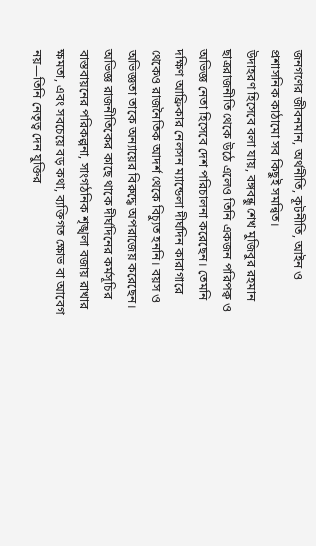জনগণের জীবনমান, অর্থনীতি, কূটনীতি, আইন ও প্রশাসনিক কাঠামো সব কিছুই সমন্বিত।
উদাহরণ হিসেবে বলা যায়, বঙ্গবন্ধু শেখ মুজিবুর রহমান ছাত্ররাজনীতি থেকে উঠে এলেও তিনি একজন পরিপক্ব ও অভিজ্ঞ নেতা হিসেবে দেশ পরিচালনা করেছেন। তেমনি দক্ষিণ আফ্রিকার নেলসন ম্যান্ডেলা দীর্ঘদিন কারাগারে থেকেও রাজনৈতিক আদর্শ থেকে বিচ্যুত হননি। বয়স ও অভিজ্ঞতা তাকে অন্যায়ের বিরুদ্ধে অপরাজেয় করেছেন।
অভিজ্ঞ রাজনীতিকের কাছে থাকে দীর্ঘদিনের কর্মসূচির বাস্তবায়নের পরিকল্পনা, সাংগঠনিক শৃঙ্খলা বজায় রাখার ক্ষমতা, এবং সবচেয়ে বড় কথা, ব্যক্তিগত ক্ষোভ বা আবেগ নয়—তিনি নেতৃত্ব দেন যুক্তির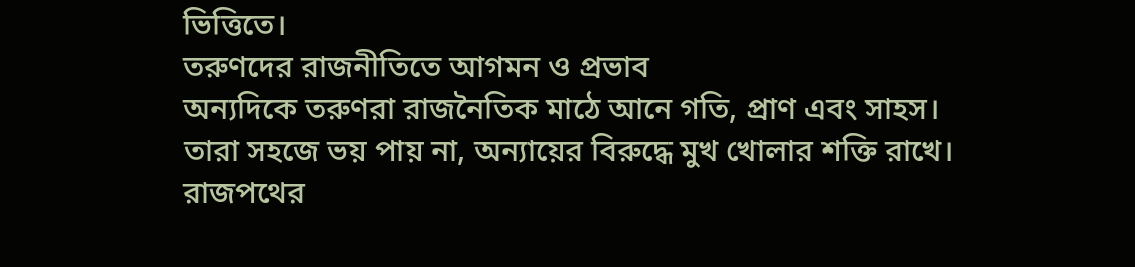ভিত্তিতে।
তরুণদের রাজনীতিতে আগমন ও প্রভাব
অন্যদিকে তরুণরা রাজনৈতিক মাঠে আনে গতি, প্রাণ এবং সাহস। তারা সহজে ভয় পায় না, অন্যায়ের বিরুদ্ধে মুখ খোলার শক্তি রাখে। রাজপথের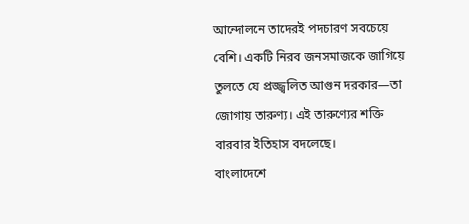আন্দোলনে তাদেরই পদচারণ সবচেয়ে বেশি। একটি নিরব জনসমাজকে জাগিয়ে তুলতে যে প্রজ্জ্বলিত আগুন দরকার—তা জোগায় তারুণ্য। এই তারুণ্যের শক্তি বারবার ইতিহাস বদলেছে।
বাংলাদেশে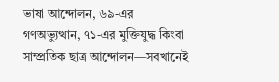ভাষা আন্দোলন, ৬৯-এর গণঅভ্যুত্থান, ৭১-এর মুক্তিযুদ্ধ কিংবা সাম্প্রতিক ছাত্র আন্দোলন—সবখানেই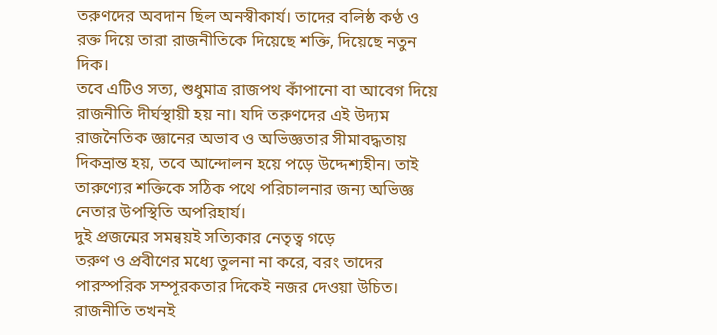তরুণদের অবদান ছিল অনস্বীকার্য। তাদের বলিষ্ঠ কণ্ঠ ও রক্ত দিয়ে তারা রাজনীতিকে দিয়েছে শক্তি, দিয়েছে নতুন দিক।
তবে এটিও সত্য, শুধুমাত্র রাজপথ কাঁপানো বা আবেগ দিয়ে রাজনীতি দীর্ঘস্থায়ী হয় না। যদি তরুণদের এই উদ্যম রাজনৈতিক জ্ঞানের অভাব ও অভিজ্ঞতার সীমাবদ্ধতায় দিকভ্রান্ত হয়, তবে আন্দোলন হয়ে পড়ে উদ্দেশ্যহীন। তাই তারুণ্যের শক্তিকে সঠিক পথে পরিচালনার জন্য অভিজ্ঞ নেতার উপস্থিতি অপরিহার্য।
দুই প্রজন্মের সমন্বয়ই সত্যিকার নেতৃত্ব গড়ে
তরুণ ও প্রবীণের মধ্যে তুলনা না করে, বরং তাদের পারস্পরিক সম্পূরকতার দিকেই নজর দেওয়া উচিত। রাজনীতি তখনই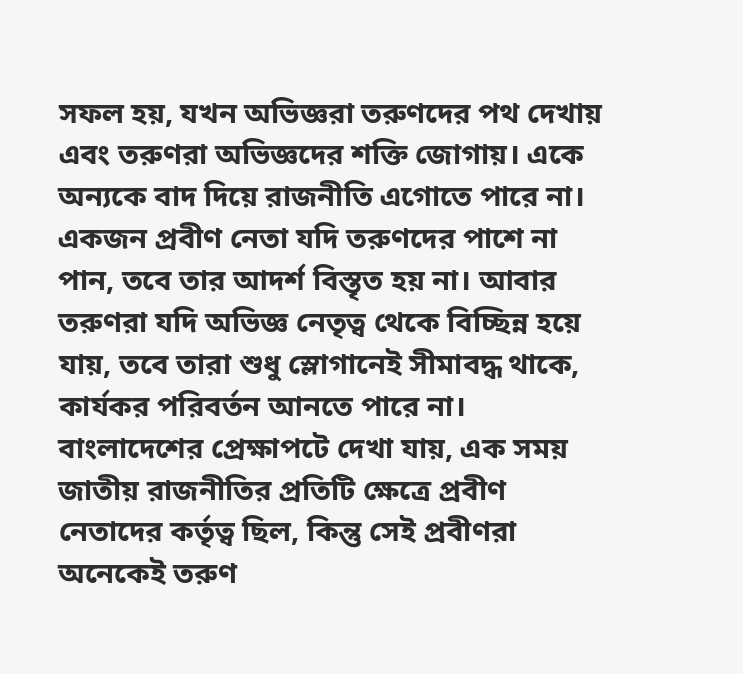সফল হয়, যখন অভিজ্ঞরা তরুণদের পথ দেখায় এবং তরুণরা অভিজ্ঞদের শক্তি জোগায়। একে অন্যকে বাদ দিয়ে রাজনীতি এগোতে পারে না।
একজন প্রবীণ নেতা যদি তরুণদের পাশে না পান, তবে তার আদর্শ বিস্তৃত হয় না। আবার তরুণরা যদি অভিজ্ঞ নেতৃত্ব থেকে বিচ্ছিন্ন হয়ে যায়, তবে তারা শুধু স্লোগানেই সীমাবদ্ধ থাকে, কার্যকর পরিবর্তন আনতে পারে না।
বাংলাদেশের প্রেক্ষাপটে দেখা যায়, এক সময় জাতীয় রাজনীতির প্রতিটি ক্ষেত্রে প্রবীণ নেতাদের কর্তৃত্ব ছিল, কিন্তু সেই প্রবীণরা অনেকেই তরুণ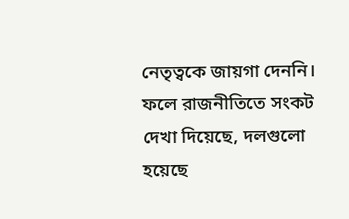নেতৃত্বকে জায়গা দেননি। ফলে রাজনীতিতে সংকট দেখা দিয়েছে, দলগুলো হয়েছে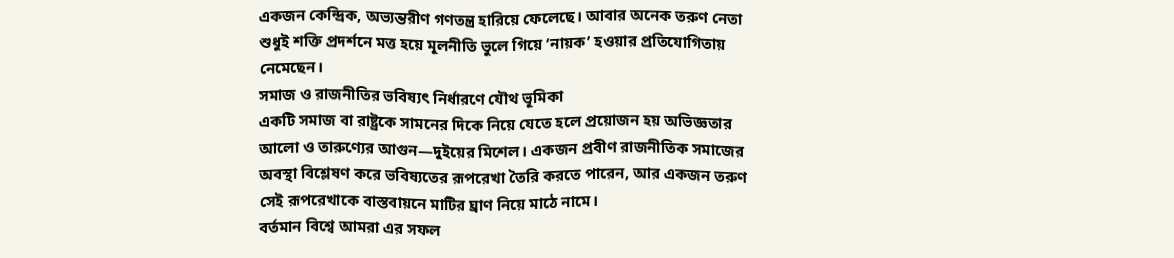একজন কেন্দ্রিক, অভ্যন্তরীণ গণতন্ত্র হারিয়ে ফেলেছে। আবার অনেক তরুণ নেতা শুধুই শক্তি প্রদর্শনে মত্ত হয়ে মূলনীতি ভুলে গিয়ে ‘নায়ক’ হওয়ার প্রতিযোগিতায় নেমেছেন।
সমাজ ও রাজনীতির ভবিষ্যৎ নির্ধারণে যৌথ ভূমিকা
একটি সমাজ বা রাষ্ট্রকে সামনের দিকে নিয়ে যেতে হলে প্রয়োজন হয় অভিজ্ঞতার আলো ও তারুণ্যের আগুন—দুইয়ের মিশেল। একজন প্রবীণ রাজনীতিক সমাজের অবস্থা বিশ্লেষণ করে ভবিষ্যতের রূপরেখা তৈরি করতে পারেন, আর একজন তরুণ সেই রূপরেখাকে বাস্তবায়নে মাটির ঘ্রাণ নিয়ে মাঠে নামে।
বর্তমান বিশ্বে আমরা এর সফল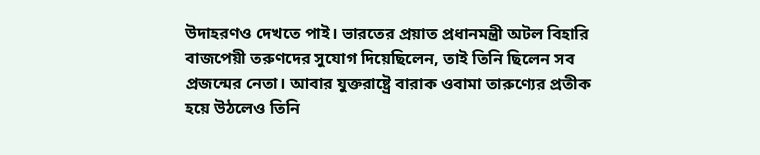উদাহরণও দেখতে পাই। ভারতের প্রয়াত প্রধানমন্ত্রী অটল বিহারি বাজপেয়ী তরুণদের সুযোগ দিয়েছিলেন, তাই তিনি ছিলেন সব প্রজন্মের নেতা। আবার যুক্তরাষ্ট্রে বারাক ওবামা তারুণ্যের প্রতীক হয়ে উঠলেও তিনি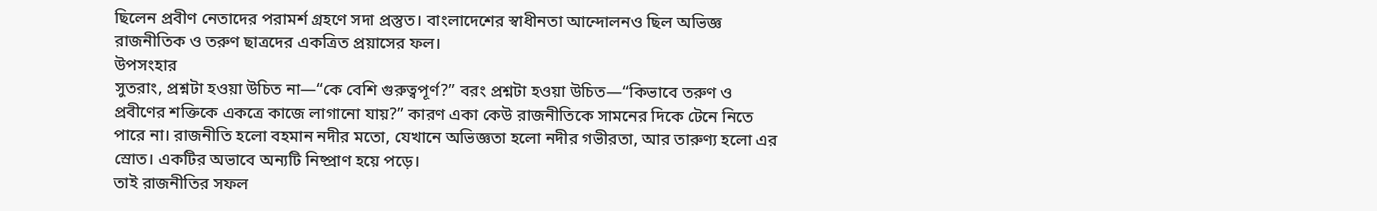ছিলেন প্রবীণ নেতাদের পরামর্শ গ্রহণে সদা প্রস্তুত। বাংলাদেশের স্বাধীনতা আন্দোলনও ছিল অভিজ্ঞ রাজনীতিক ও তরুণ ছাত্রদের একত্রিত প্রয়াসের ফল।
উপসংহার
সুতরাং, প্রশ্নটা হওয়া উচিত না—“কে বেশি গুরুত্বপূর্ণ?” বরং প্রশ্নটা হওয়া উচিত—“কিভাবে তরুণ ও প্রবীণের শক্তিকে একত্রে কাজে লাগানো যায়?” কারণ একা কেউ রাজনীতিকে সামনের দিকে টেনে নিতে পারে না। রাজনীতি হলো বহমান নদীর মতো, যেখানে অভিজ্ঞতা হলো নদীর গভীরতা, আর তারুণ্য হলো এর স্রোত। একটির অভাবে অন্যটি নিষ্প্রাণ হয়ে পড়ে।
তাই রাজনীতির সফল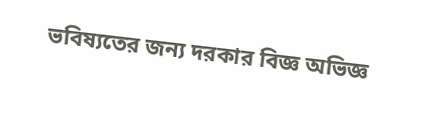ভবিষ্যতের জন্য দরকার বিজ্ঞ অভিজ্ঞ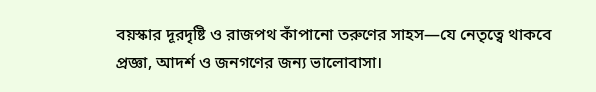বয়স্কার দূরদৃষ্টি ও রাজপথ কাঁপানো তরুণের সাহস—যে নেতৃত্বে থাকবে প্রজ্ঞা, আদর্শ ও জনগণের জন্য ভালোবাসা।